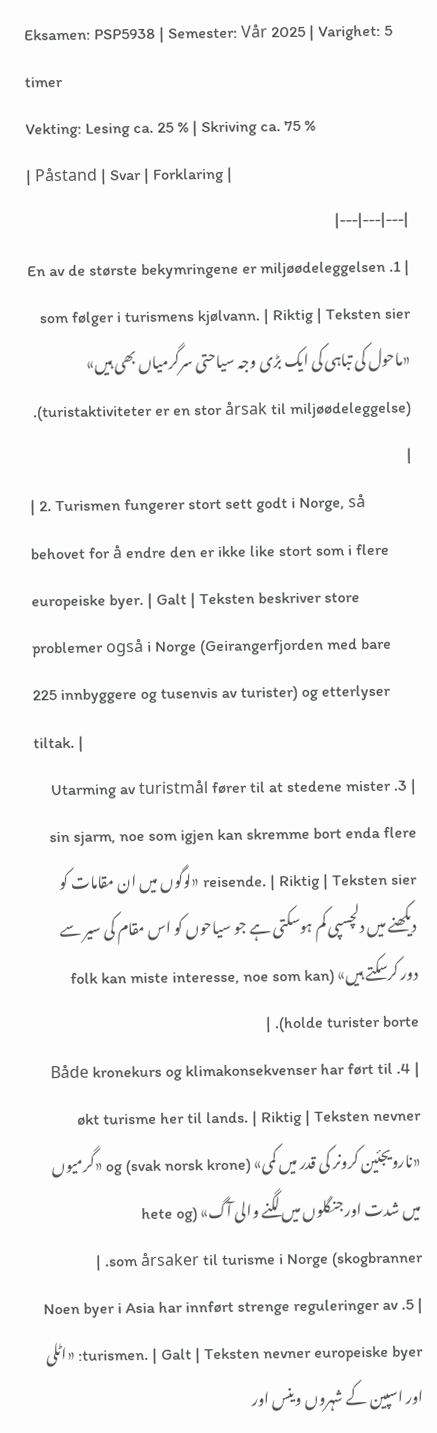Eksamen: PSP5938 | Semester: Vår 2025 | Varighet: 5 timer
Vekting: Lesing ca. 25 % | Skriving ca. 75 %
| Påstand | Svar | Forklaring |
|---|---|---|
| 1. En av de største bekymringene er miljøødeleggelsen som følger i turismens kjølvann. | Riktig | Teksten sier «ماحول کی تباہی کی ایک بڑی وجہ سیاحتی سرگرمیاں بھی ہیں» (turistaktiviteter er en stor årsak til miljøødeleggelse). |
| 2. Turismen fungerer stort sett godt i Norge, så behovet for å endre den er ikke like stort som i flere europeiske byer. | Galt | Teksten beskriver store problemer også i Norge (Geirangerfjorden med bare 225 innbyggere og tusenvis av turister) og etterlyser tiltak. |
| 3. Utarming av turistmål fører til at stedene mister sin sjarm, noe som igjen kan skremme bort enda flere reisende. | Riktig | Teksten sier «لوگوں میں ان مقامات کو دیکھنے میں دلچسپی کم ہوسکتی ہے جو سیاحوں کو اس مقام کی سیر سے دور کرسکتے ہیں» (folk kan miste interesse, noe som kan holde turister borte). |
| 4. Både kronekurs og klimakonsekvenser har ført til økt turisme her til lands. | Riktig | Teksten nevner «نارویجئین کرونر کی قدر میں کمی» (svak norsk krone) og «گرمیوں میں شدت اور جنگلوں میں لگنے والی آگ» (hete og skogbranner) som årsaker til turisme i Norge. |
| 5. Noen byer i Asia har innført strenge reguleringer av turismen. | Galt | Teksten nevner europeiske byer: «اٹلی اور اسپین کے شہروں وینس اور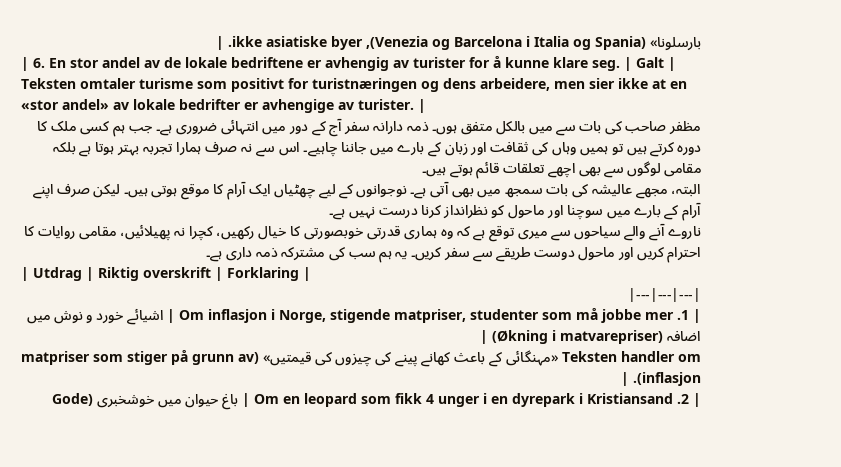بارسلونا» (Venezia og Barcelona i Italia og Spania), ikke asiatiske byer. |
| 6. En stor andel av de lokale bedriftene er avhengig av turister for å kunne klare seg. | Galt | Teksten omtaler turisme som positivt for turistnæringen og dens arbeidere, men sier ikke at en «stor andel» av lokale bedrifter er avhengige av turister. |
مظفر صاحب کی بات سے میں بالکل متفق ہوں۔ ذمہ دارانہ سفر آج کے دور میں انتہائی ضروری ہے۔ جب ہم کسی ملک کا دورہ کرتے ہیں تو ہمیں وہاں کی ثقافت اور زبان کے بارے میں جاننا چاہیے۔ اس سے نہ صرف ہمارا تجربہ بہتر ہوتا ہے بلکہ مقامی لوگوں سے بھی اچھے تعلقات قائم ہوتے ہیں۔
البتہ، مجھے عالیشہ کی بات سمجھ میں بھی آتی ہے۔ نوجوانوں کے لیے چھٹیاں ایک آرام کا موقع ہوتی ہیں۔ لیکن صرف اپنے آرام کے بارے میں سوچنا اور ماحول کو نظرانداز کرنا درست نہیں ہے۔
ناروے آنے والے سیاحوں سے میری توقع ہے کہ وہ ہماری قدرتی خوبصورتی کا خیال رکھیں، کچرا نہ پھیلائیں، مقامی روایات کا احترام کریں اور ماحول دوست طریقے سے سفر کریں۔ یہ ہم سب کی مشترکہ ذمہ داری ہے۔
| Utdrag | Riktig overskrift | Forklaring |
|---|---|---|
| 1. Om inflasjon i Norge, stigende matpriser, studenter som må jobbe mer | اشیائے خورد و نوش میں اضافہ (Økning i matvarepriser) |
Teksten handler om «مہنگائی کے باعث کھانے پینے کی چیزوں کی قیمتیں» (matpriser som stiger på grunn av inflasjon). |
| 2. Om en leopard som fikk 4 unger i en dyrepark i Kristiansand | باغ حیوان میں خوشخبری (Gode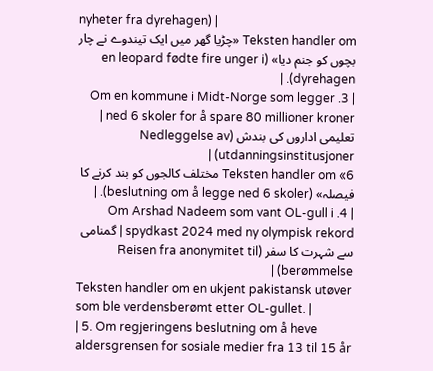nyheter fra dyrehagen) |
Teksten handler om «چڑیا گھر میں ایک تیندوے نے چار بچوں کو جنم دیا» (en leopard fødte fire unger i dyrehagen). |
| 3. Om en kommune i Midt-Norge som legger ned 6 skoler for å spare 80 millioner kroner | تعلیمی اداروں کی بندش (Nedleggelse av utdanningsinstitusjoner) |
Teksten handler om «6 مختلف کالجوں کو بند کرنے کا فیصلہ» (beslutning om å legge ned 6 skoler). |
| 4. Om Arshad Nadeem som vant OL-gull i spydkast 2024 med ny olympisk rekord | گمنامی سے شہرت کا سفر (Reisen fra anonymitet til berømmelse) |
Teksten handler om en ukjent pakistansk utøver som ble verdensberømt etter OL-gullet. |
| 5. Om regjeringens beslutning om å heve aldersgrensen for sosiale medier fra 13 til 15 år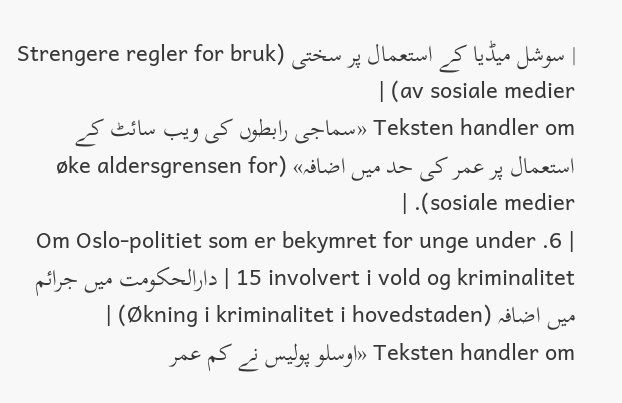| سوشل میڈیا کے استعمال پر سختی (Strengere regler for bruk av sosiale medier) |
Teksten handler om «سماجی رابطوں کی ویب سائٹ کے استعمال پر عمر کی حد میں اضافہ» (øke aldersgrensen for sosiale medier). |
| 6. Om Oslo-politiet som er bekymret for unge under 15 involvert i vold og kriminalitet | دارالحکومت میں جرائم میں اضافہ (Økning i kriminalitet i hovedstaden) |
Teksten handler om «اوسلو پولیس نے کم عمر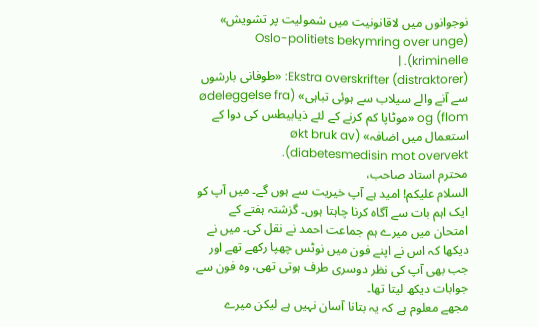نوجوانوں میں لاقانونیت میں شمولیت پر تشویش» (Oslo-politiets bekymring over unge kriminelle). |
Ekstra overskrifter (distraktorer): «طوفانی بارشوں سے آنے والے سیلاب سے ہوئی تباہی» (ødeleggelse fra flom) og «موٹاپا کم کرنے کے لئے ذیابیطس کی دوا کے استعمال میں اضافہ» (økt bruk av diabetesmedisin mot overvekt).
محترم استاد صاحب،
السلام علیکم! امید ہے آپ خیریت سے ہوں گے۔ میں آپ کو ایک اہم بات سے آگاہ کرنا چاہتا ہوں۔ گزشتہ ہفتے کے امتحان میں میرے ہم جماعت احمد نے نقل کی۔ میں نے دیکھا کہ اس نے اپنے فون میں نوٹس چھپا رکھے تھے اور جب بھی آپ کی نظر دوسری طرف ہوتی تھی، وہ فون سے جوابات دیکھ لیتا تھا۔
مجھے معلوم ہے کہ یہ بتانا آسان نہیں ہے لیکن میرے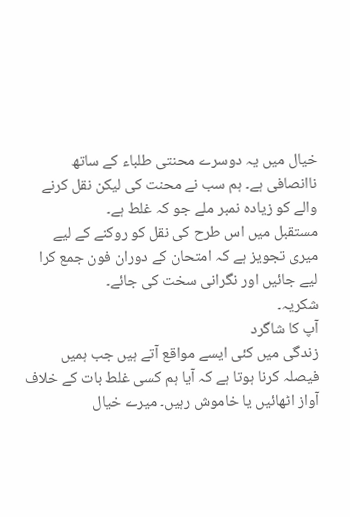خیال میں یہ دوسرے محنتی طلباء کے ساتھ ناانصافی ہے۔ ہم سب نے محنت کی لیکن نقل کرنے والے کو زیادہ نمبر ملے جو کہ غلط ہے۔
مستقبل میں اس طرح کی نقل کو روکنے کے لیے میری تجویز ہے کہ امتحان کے دوران فون جمع کرا لیے جائیں اور نگرانی سخت کی جائے۔
شکریہ۔
آپ کا شاگرد
زندگی میں کئی ایسے مواقع آتے ہیں جب ہمیں فیصلہ کرنا ہوتا ہے کہ آیا ہم کسی غلط بات کے خلاف آواز اٹھائیں یا خاموش رہیں۔ میرے خیال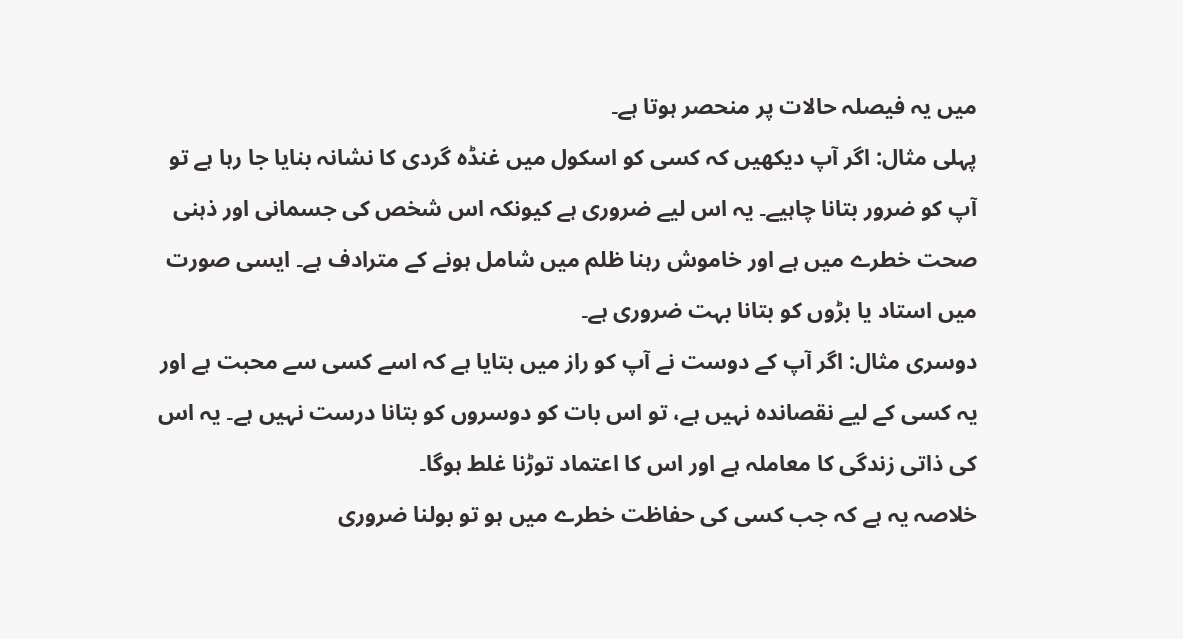میں یہ فیصلہ حالات پر منحصر ہوتا ہے۔
پہلی مثال: اگر آپ دیکھیں کہ کسی کو اسکول میں غنڈہ گردی کا نشانہ بنایا جا رہا ہے تو آپ کو ضرور بتانا چاہیے۔ یہ اس لیے ضروری ہے کیونکہ اس شخص کی جسمانی اور ذہنی صحت خطرے میں ہے اور خاموش رہنا ظلم میں شامل ہونے کے مترادف ہے۔ ایسی صورت میں استاد یا بڑوں کو بتانا بہت ضروری ہے۔
دوسری مثال: اگر آپ کے دوست نے آپ کو راز میں بتایا ہے کہ اسے کسی سے محبت ہے اور یہ کسی کے لیے نقصاندہ نہیں ہے، تو اس بات کو دوسروں کو بتانا درست نہیں ہے۔ یہ اس کی ذاتی زندگی کا معاملہ ہے اور اس کا اعتماد توڑنا غلط ہوگا۔
خلاصہ یہ ہے کہ جب کسی کی حفاظت خطرے میں ہو تو بولنا ضروری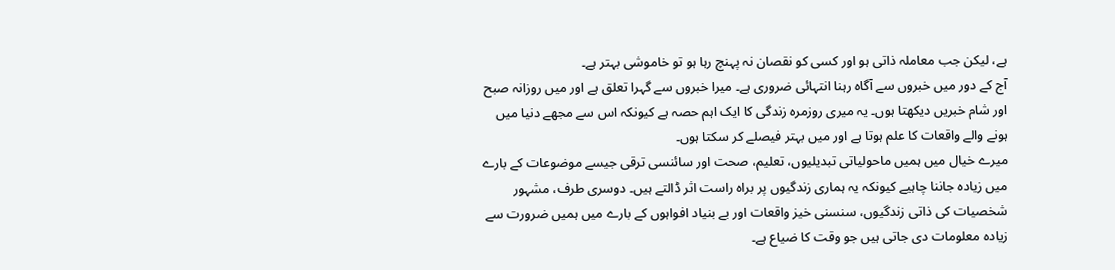ہے، لیکن جب معاملہ ذاتی ہو اور کسی کو نقصان نہ پہنچ رہا ہو تو خاموشی بہتر ہے۔
آج کے دور میں خبروں سے آگاہ رہنا انتہائی ضروری ہے۔ میرا خبروں سے گہرا تعلق ہے اور میں روزانہ صبح اور شام خبریں دیکھتا ہوں۔ یہ میری روزمرہ زندگی کا ایک اہم حصہ ہے کیونکہ اس سے مجھے دنیا میں ہونے والے واقعات کا علم ہوتا ہے اور میں بہتر فیصلے کر سکتا ہوں۔
میرے خیال میں ہمیں ماحولیاتی تبدیلیوں، تعلیم، صحت اور سائنسی ترقی جیسے موضوعات کے بارے میں زیادہ جاننا چاہیے کیونکہ یہ ہماری زندگیوں پر براہ راست اثر ڈالتے ہیں۔ دوسری طرف، مشہور شخصیات کی ذاتی زندگیوں، سنسنی خیز واقعات اور بے بنیاد افواہوں کے بارے میں ہمیں ضرورت سے زیادہ معلومات دی جاتی ہیں جو وقت کا ضیاع ہے۔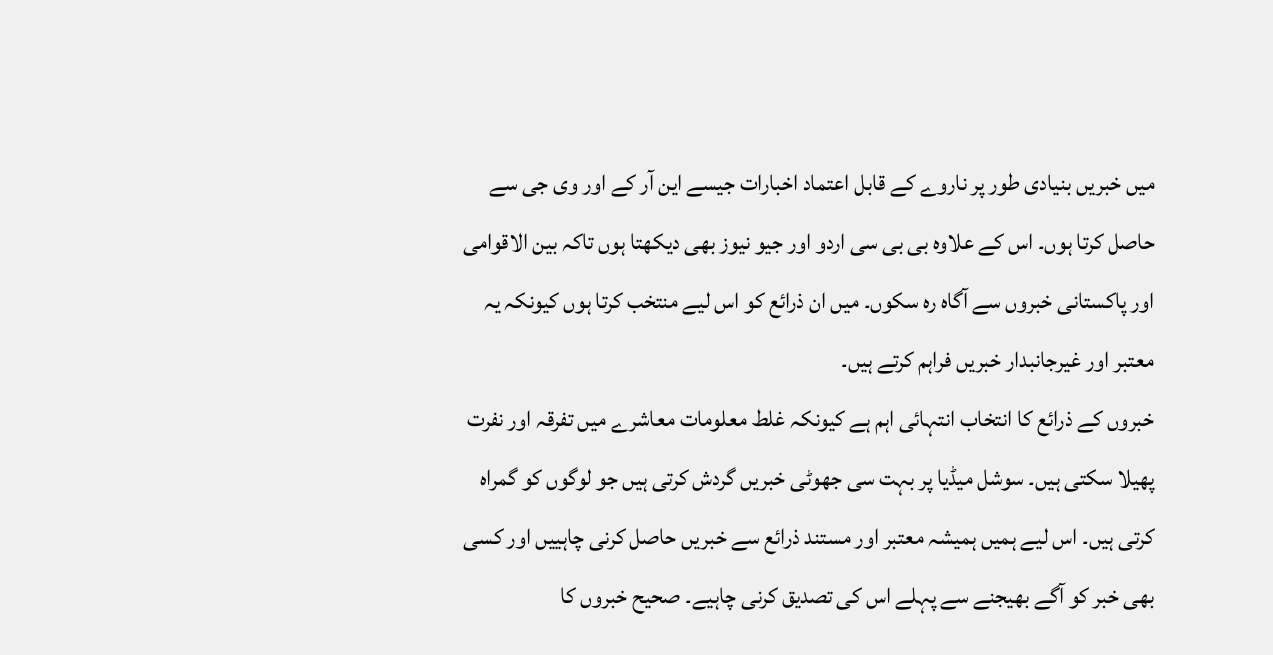میں خبریں بنیادی طور پر ناروے کے قابل اعتماد اخبارات جیسے این آر کے اور وی جی سے حاصل کرتا ہوں۔ اس کے علاوہ بی بی سی اردو اور جیو نیوز بھی دیکھتا ہوں تاکہ بین الاقوامی اور پاکستانی خبروں سے آگاہ رہ سکوں۔ میں ان ذرائع کو اس لیے منتخب کرتا ہوں کیونکہ یہ معتبر اور غیرجانبدار خبریں فراہم کرتے ہیں۔
خبروں کے ذرائع کا انتخاب انتہائی اہم ہے کیونکہ غلط معلومات معاشرے میں تفرقہ اور نفرت پھیلا سکتی ہیں۔ سوشل میڈیا پر بہت سی جھوٹی خبریں گردش کرتی ہیں جو لوگوں کو گمراہ کرتی ہیں۔ اس لیے ہمیں ہمیشہ معتبر اور مستند ذرائع سے خبریں حاصل کرنی چاہییں اور کسی بھی خبر کو آگے بھیجنے سے پہلے اس کی تصدیق کرنی چاہیے۔ صحیح خبروں کا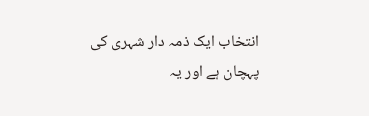انتخاب ایک ذمہ دار شہری کی پہچان ہے اور یہ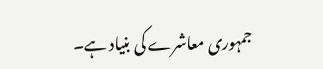جمہوری معاشرے کی بنیاد ہے۔